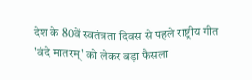देश के 80वें स्वतंत्रता दिवस से पहले राष्ट्रीय गीत 'वंदे मातरम्' को लेकर बड़ा फैसला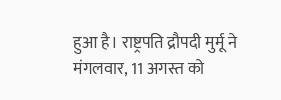हुआ है। राष्ट्रपति द्रौपदी मुर्मू ने मंगलवार, 11 अगस्त को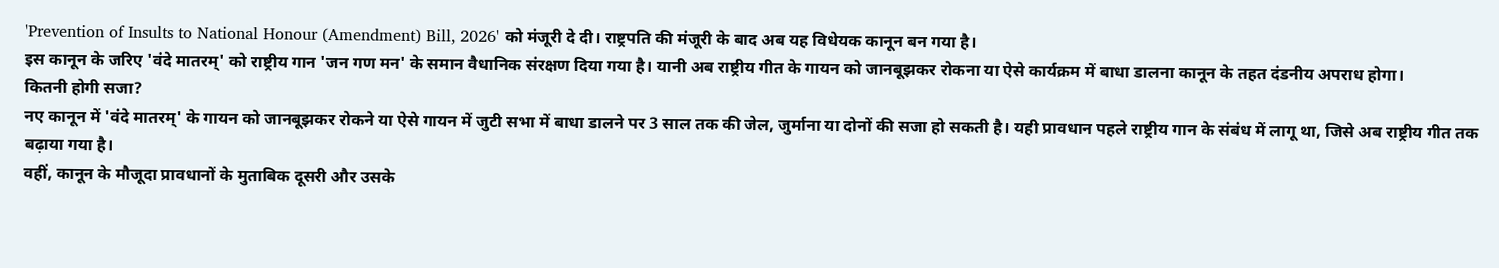'Prevention of Insults to National Honour (Amendment) Bill, 2026' को मंजूरी दे दी। राष्ट्रपति की मंजूरी के बाद अब यह विधेयक कानून बन गया है।
इस कानून के जरिए 'वंदे मातरम्' को राष्ट्रीय गान 'जन गण मन' के समान वैधानिक संरक्षण दिया गया है। यानी अब राष्ट्रीय गीत के गायन को जानबूझकर रोकना या ऐसे कार्यक्रम में बाधा डालना कानून के तहत दंडनीय अपराध होगा।
कितनी होगी सजा?
नए कानून में 'वंदे मातरम्' के गायन को जानबूझकर रोकने या ऐसे गायन में जुटी सभा में बाधा डालने पर 3 साल तक की जेल, जुर्माना या दोनों की सजा हो सकती है। यही प्रावधान पहले राष्ट्रीय गान के संबंध में लागू था, जिसे अब राष्ट्रीय गीत तक बढ़ाया गया है।
वहीं, कानून के मौजूदा प्रावधानों के मुताबिक दूसरी और उसके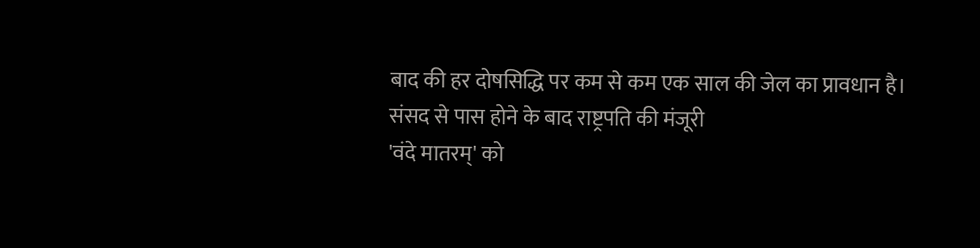बाद की हर दोषसिद्धि पर कम से कम एक साल की जेल का प्रावधान है।
संसद से पास होने के बाद राष्ट्रपति की मंजूरी
'वंदे मातरम्' को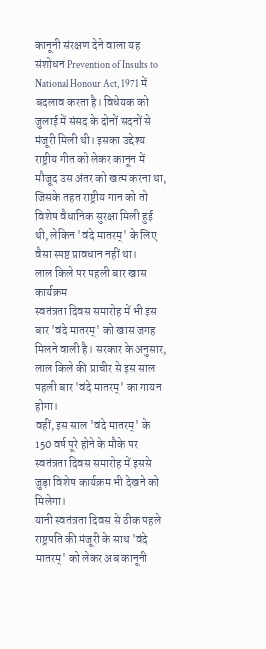कानूनी संरक्षण देने वाला यह संशोधन Prevention of Insults to National Honour Act, 1971 में बदलाव करता है। विधेयक को जुलाई में संसद के दोनों सदनों से मंजूरी मिली थी। इसका उद्देश्य राष्ट्रीय गीत को लेकर कानून में मौजूद उस अंतर को खत्म करना था, जिसके तहत राष्ट्रीय गान को तो विशेष वैधानिक सुरक्षा मिली हुई थी, लेकिन 'वंदे मातरम्' के लिए वैसा स्पष्ट प्रावधान नहीं था।
लाल किले पर पहली बार खास कार्यक्रम
स्वतंत्रता दिवस समारोह में भी इस बार 'वंदे मातरम्' को खास जगह मिलने वाली है। सरकार के अनुसार, लाल किले की प्राचीर से इस साल पहली बार 'वंदे मातरम्' का गायन होगा।
वहीं, इस साल 'वंदे मातरम्' के 150 वर्ष पूरे होने के मौके पर स्वतंत्रता दिवस समारोह में इससे जुड़ा विशेष कार्यक्रम भी देखने को मिलेगा।
यानी स्वतंत्रता दिवस से ठीक पहले राष्ट्रपति की मंजूरी के साथ 'वंदे मातरम्' को लेकर अब कानूनी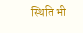स्थिति भी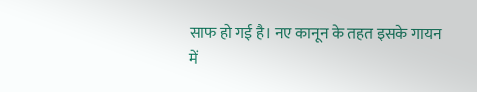साफ हो गई है। नए कानून के तहत इसके गायन में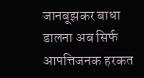जानबूझकर बाधा डालना अब सिर्फ आपत्तिजनक हरकत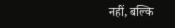नहीं, बल्कि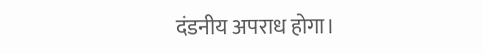दंडनीय अपराध होगा।